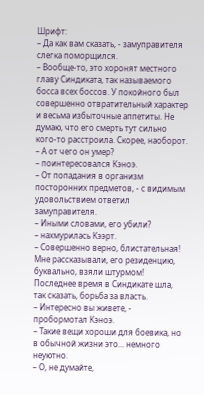Шрифт:
– Да как вам сказать, - замуправителя слегка поморщился.
– Вообще-то, это хоронят местного главу Синдиката, так называемого босса всех боссов. У покойного был совершенно отвратительный характер и весьма избыточные аппетиты. Не думаю, что его смерть тут сильно кого-то расстроила. Скорее, наоборот.
– А от чего он умер?
– поинтересовался Кэноэ.
– От попадания в организм посторонних предметов, - с видимым удовольствием ответил замуправителя.
– Иными словами, его убили?
– нахмурилась Кээрт.
– Совершенно верно, блистательная! Мне рассказывали, его резиденцию, буквально, взяли штурмом! Последнее время в Синдикате шла, так сказать, борьба за власть.
– Интересно вы живете, - пробормотал Кэноэ.
– Такие вещи хороши для боевика, но в обычной жизни это... немного неуютно.
– О, не думайте,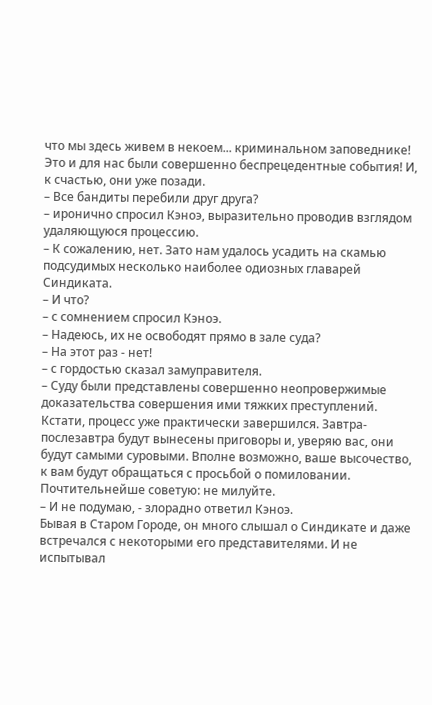что мы здесь живем в некоем... криминальном заповеднике! Это и для нас были совершенно беспрецедентные события! И, к счастью, они уже позади.
– Все бандиты перебили друг друга?
– иронично спросил Кэноэ, выразительно проводив взглядом удаляющуюся процессию.
– К сожалению, нет. Зато нам удалось усадить на скамью подсудимых несколько наиболее одиозных главарей Синдиката.
– И что?
– с сомнением спросил Кэноэ.
– Надеюсь, их не освободят прямо в зале суда?
– На этот раз - нет!
– с гордостью сказал замуправителя.
– Суду были представлены совершенно неопровержимые доказательства совершения ими тяжких преступлений. Кстати, процесс уже практически завершился. Завтра-послезавтра будут вынесены приговоры и, уверяю вас, они будут самыми суровыми. Вполне возможно, ваше высочество, к вам будут обращаться с просьбой о помиловании. Почтительнейше советую: не милуйте.
– И не подумаю, - злорадно ответил Кэноэ.
Бывая в Старом Городе, он много слышал о Синдикате и даже встречался с некоторыми его представителями. И не испытывал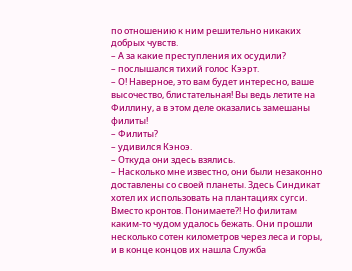по отношению к ним решительно никаких добрых чувств.
– А за какие преступления их осудили?
– послышался тихий голос Кээрт.
– О! Наверное, это вам будет интересно, ваше высочество, блистательная! Вы ведь летите на Филлину, а в этом деле оказались замешаны филиты!
– Филиты?
– удивился Кэноэ.
– Откуда они здесь взялись.
– Насколько мне известно, они были незаконно доставлены со своей планеты. Здесь Синдикат хотел их использовать на плантациях сугси. Вместо кронтов. Понимаете?! Но филитам каким-то чудом удалось бежать. Они прошли несколько сотен километров через леса и горы, и в конце концов их нашла Служба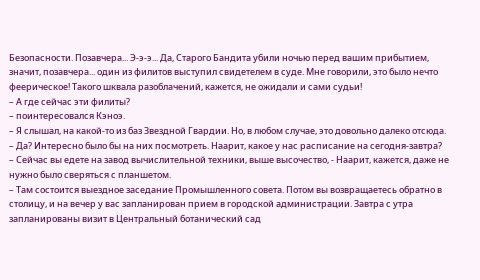Безопасности. Позавчера... Э-э-э... Да, Старого Бандита убили ночью перед вашим прибытием, значит, позавчера... один из филитов выступил свидетелем в суде. Мне говорили, это было нечто феерическое! Такого шквала разоблачений, кажется, не ожидали и сами судьи!
– А где сейчас эти филиты?
– поинтересовался Кэноэ.
– Я слышал, на какой-то из баз Звездной Гвардии. Но, в любом случае, это довольно далеко отсюда.
– Да? Интересно было бы на них посмотреть. Наарит, какое у нас расписание на сегодня-завтра?
– Сейчас вы едете на завод вычислительной техники, выше высочество, - Наарит, кажется, даже не нужно было сверяться с планшетом.
– Там состоится выездное заседание Промышленного совета. Потом вы возвращаетесь обратно в столицу, и на вечер у вас запланирован прием в городской администрации. Завтра с утра запланированы визит в Центральный ботанический сад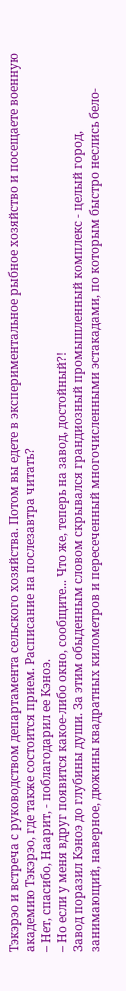Тэкэрэо и встреча с руководством департамента сельского хозяйства. Потом вы едете в экспериментальное рыбное хозяйство и посещаете военную академию Тэкэрэо, где также состоится прием. Расписание на послезавтра читать?
– Нет, спасибо, Наарит, - поблагодарил ее Кэноэ.
– Но если у меня вдруг появится какое-либо окно, сообщите... Что же, теперь на завод, достойный?!
Завод поразил Кэноэ до глубины души. За этим обыденным словом скрывался грандиозный промышленный комплекс - целый город, занимающий, наверное, дюжины квадратных километров и пересеченный многочисленными эстакадами, по которым быстро неслись бело-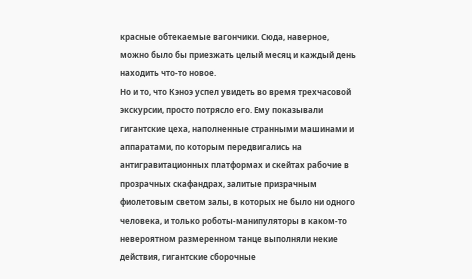красные обтекаемые вагончики. Сюда, наверное, можно было бы приезжать целый месяц и каждый день находить что-то новое.
Но и то, что Кэноэ успел увидеть во время трехчасовой экскурсии, просто потрясло его. Ему показывали гигантские цеха, наполненные странными машинами и аппаратами, по которым передвигались на антигравитационных платформах и скейтах рабочие в прозрачных скафандрах, залитые призрачным фиолетовым светом залы, в которых не было ни одного человека, и только роботы-манипуляторы в каком-то невероятном размеренном танце выполняли некие действия, гигантские сборочные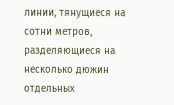линии, тянущиеся на сотни метров, разделяющиеся на несколько дюжин отдельных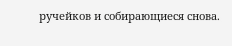ручейков и собирающиеся снова.